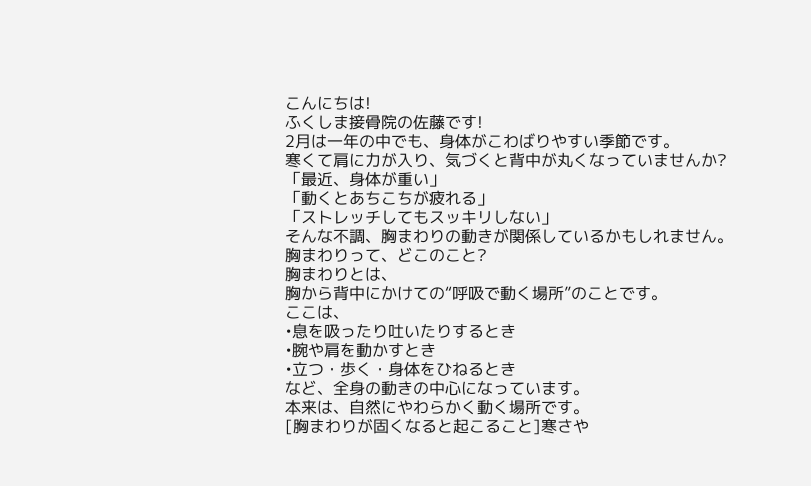こんにちは!
ふくしま接骨院の佐藤です!
2月は一年の中でも、身体がこわばりやすい季節です。
寒くて肩に力が入り、気づくと背中が丸くなっていませんか?
「最近、身体が重い」
「動くとあちこちが疲れる」
「ストレッチしてもスッキリしない」
そんな不調、胸まわりの動きが関係しているかもしれません。
胸まわりって、どこのこと?
胸まわりとは、
胸から背中にかけての“呼吸で動く場所”のことです。
ここは、
•息を吸ったり吐いたりするとき
•腕や肩を動かすとき
•立つ・歩く・身体をひねるとき
など、全身の動きの中心になっています。
本来は、自然にやわらかく動く場所です。
[胸まわりが固くなると起こること]寒さや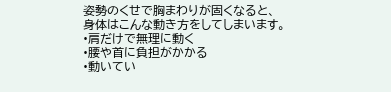姿勢のくせで胸まわりが固くなると、
身体はこんな動き方をしてしまいます。
•肩だけで無理に動く
•腰や首に負担がかかる
•動いてい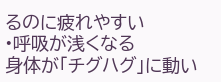るのに疲れやすい
•呼吸が浅くなる
身体が「チグハグ」に動い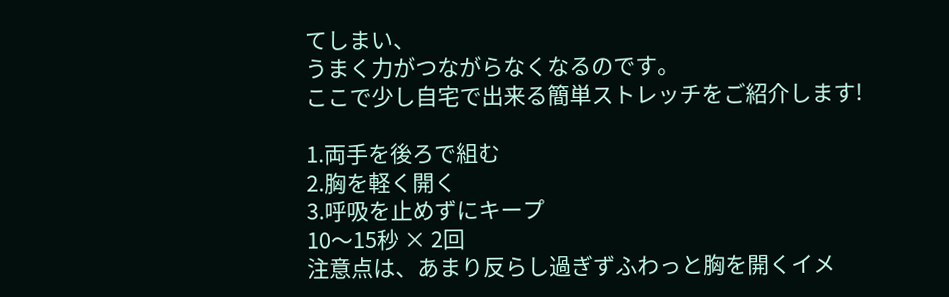てしまい、
うまく力がつながらなくなるのです。
ここで少し自宅で出来る簡単ストレッチをご紹介します!

1.両手を後ろで組む
2.胸を軽く開く
3.呼吸を止めずにキープ
10〜15秒 × 2回
注意点は、あまり反らし過ぎずふわっと胸を開くイメ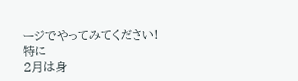ージでやってみてください!
特に
2月は身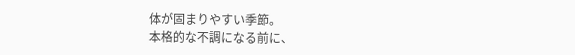体が固まりやすい季節。
本格的な不調になる前に、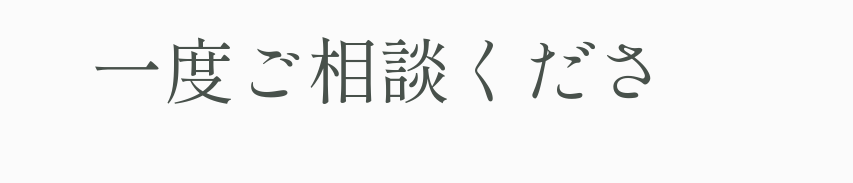一度ご相談くださ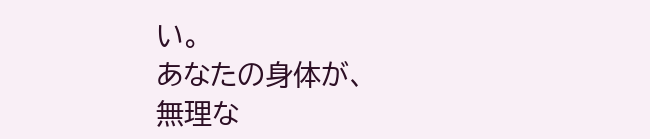い。
あなたの身体が、
無理な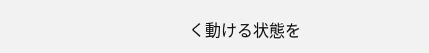く動ける状態を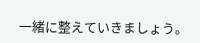一緒に整えていきましょう。